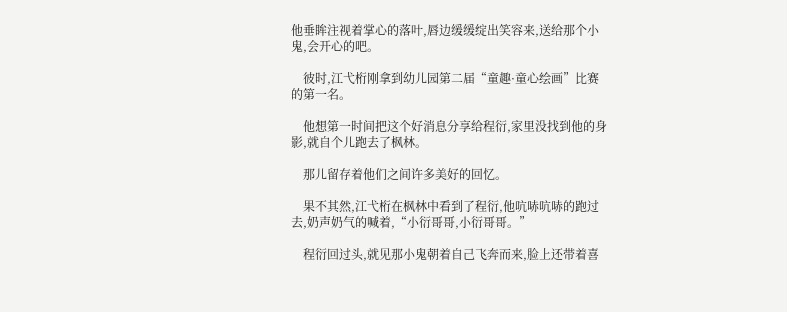他垂眸注视着掌心的落叶,唇边缓缓绽出笑容来,送给那个小鬼,会开心的吧。

    彼时,江弋桁刚拿到幼儿园第二届“童趣·童心绘画”比赛的第一名。

    他想第一时间把这个好消息分享给程衍,家里没找到他的身影,就自个儿跑去了枫林。

    那儿留存着他们之间许多美好的回忆。

    果不其然,江弋桁在枫林中看到了程衍,他吭哧吭哧的跑过去,奶声奶气的喊着,“小衍哥哥,小衍哥哥。”

    程衍回过头,就见那小鬼朝着自己飞奔而来,脸上还带着喜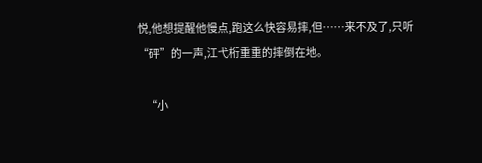悦,他想提醒他慢点,跑这么快容易摔,但……来不及了,只听“砰”的一声,江弋桁重重的摔倒在地。

    “小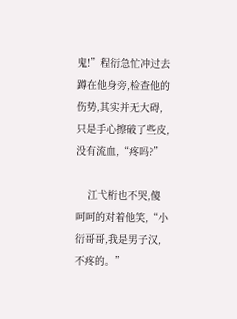鬼!”程衍急忙冲过去蹲在他身旁,检查他的伤势,其实并无大碍,只是手心擦破了些皮,没有流血,“疼吗?”

    江弋桁也不哭,傻呵呵的对着他笑,“小衍哥哥,我是男子汉,不疼的。”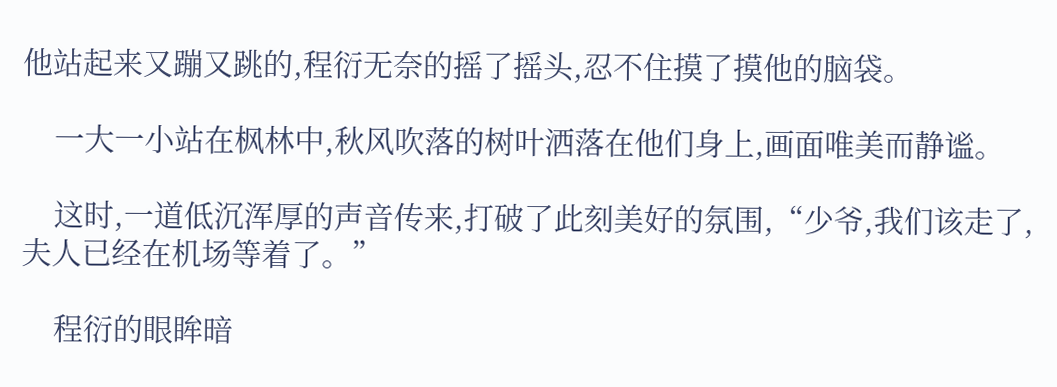他站起来又蹦又跳的,程衍无奈的摇了摇头,忍不住摸了摸他的脑袋。

    一大一小站在枫林中,秋风吹落的树叶洒落在他们身上,画面唯美而静谧。

    这时,一道低沉浑厚的声音传来,打破了此刻美好的氛围,“少爷,我们该走了,夫人已经在机场等着了。”

    程衍的眼眸暗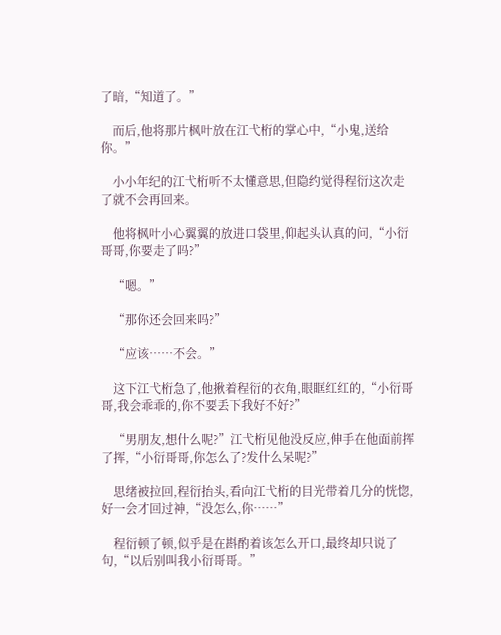了暗,“知道了。”

    而后,他将那片枫叶放在江弋桁的掌心中,“小鬼,送给你。”

    小小年纪的江弋桁听不太懂意思,但隐约觉得程衍这次走了就不会再回来。

    他将枫叶小心翼翼的放进口袋里,仰起头认真的问,“小衍哥哥,你要走了吗?”

    “嗯。”

    “那你还会回来吗?”

    “应该……不会。”

    这下江弋桁急了,他揪着程衍的衣角,眼眶红红的,“小衍哥哥,我会乖乖的,你不要丢下我好不好?”

    “男朋友,想什么呢?”江弋桁见他没反应,伸手在他面前挥了挥,“小衍哥哥,你怎么了?发什么呆呢?”

    思绪被拉回,程衍抬头,看向江弋桁的目光带着几分的恍惚,好一会才回过神,“没怎么,你……”

    程衍顿了顿,似乎是在斟酌着该怎么开口,最终却只说了句,“以后别叫我小衍哥哥。”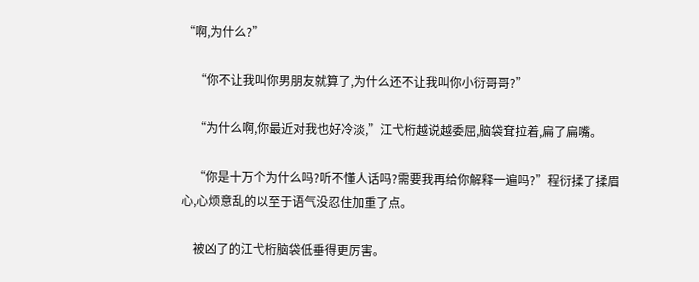“啊,为什么?”

    “你不让我叫你男朋友就算了,为什么还不让我叫你小衍哥哥?”

    “为什么啊,你最近对我也好冷淡,”江弋桁越说越委屈,脑袋耷拉着,扁了扁嘴。

    “你是十万个为什么吗?听不懂人话吗?需要我再给你解释一遍吗?”程衍揉了揉眉心,心烦意乱的以至于语气没忍住加重了点。

    被凶了的江弋桁脑袋低垂得更厉害。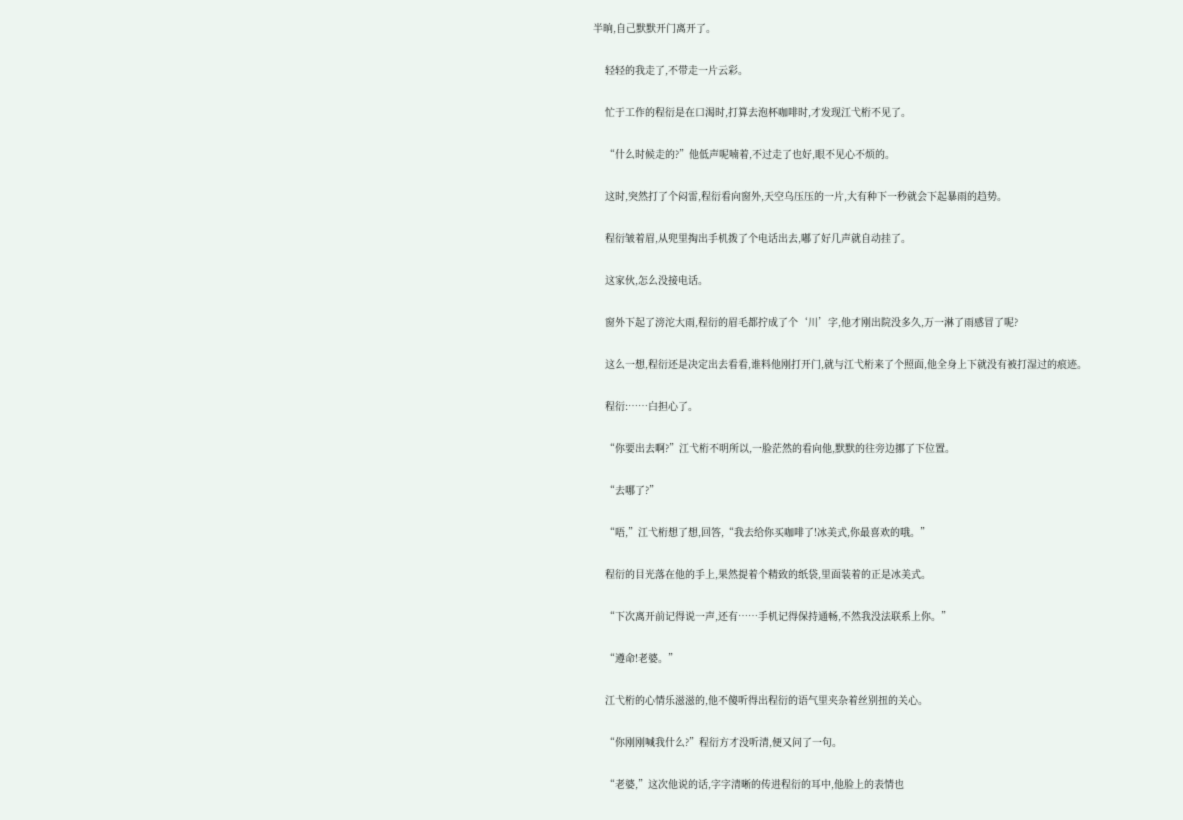半晌,自己默默开门离开了。

    轻轻的我走了,不带走一片云彩。

    忙于工作的程衍是在口渴时,打算去泡杯咖啡时,才发现江弋桁不见了。

    “什么时候走的?”他低声呢喃着,不过走了也好,眼不见心不烦的。

    这时,突然打了个闷雷,程衍看向窗外,天空乌压压的一片,大有种下一秒就会下起暴雨的趋势。

    程衍皱着眉,从兜里掏出手机拨了个电话出去,嘟了好几声就自动挂了。

    这家伙,怎么没接电话。

    窗外下起了滂沱大雨,程衍的眉毛都拧成了个‘川’字,他才刚出院没多久,万一淋了雨感冒了呢?

    这么一想,程衍还是决定出去看看,谁料他刚打开门,就与江弋桁来了个照面,他全身上下就没有被打湿过的痕迹。

    程衍:……白担心了。

    “你要出去啊?”江弋桁不明所以,一脸茫然的看向他,默默的往旁边挪了下位置。

    “去哪了?”

    “唔,”江弋桁想了想,回答,“我去给你买咖啡了!冰美式,你最喜欢的哦。”

    程衍的目光落在他的手上,果然提着个精致的纸袋,里面装着的正是冰美式。

    “下次离开前记得说一声,还有……手机记得保持通畅,不然我没法联系上你。”

    “遵命!老婆。”

    江弋桁的心情乐滋滋的,他不傻听得出程衍的语气里夹杂着丝别扭的关心。

    “你刚刚喊我什么?”程衍方才没听清,便又问了一句。

    “老婆,”这次他说的话,字字清晰的传进程衍的耳中,他脸上的表情也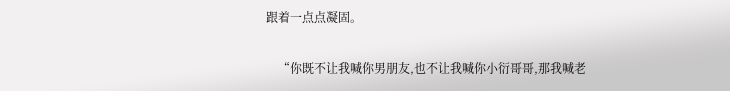跟着一点点凝固。

    “你既不让我喊你男朋友,也不让我喊你小衍哥哥,那我喊老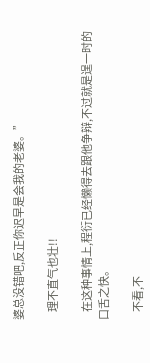婆总没错吧,反正你迟早是会我的老婆。”

    理不直气也壮!!

    在这种事情上,程衍已经懒得去跟他争辩,不过就是逞一时的口舌之快。

    不看,不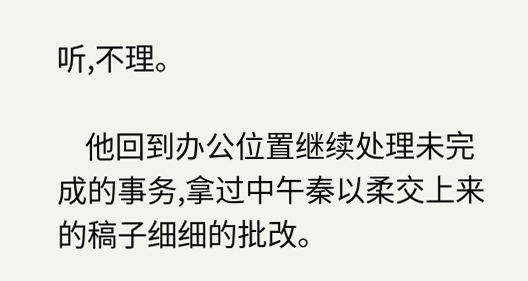听,不理。

    他回到办公位置继续处理未完成的事务,拿过中午秦以柔交上来的稿子细细的批改。